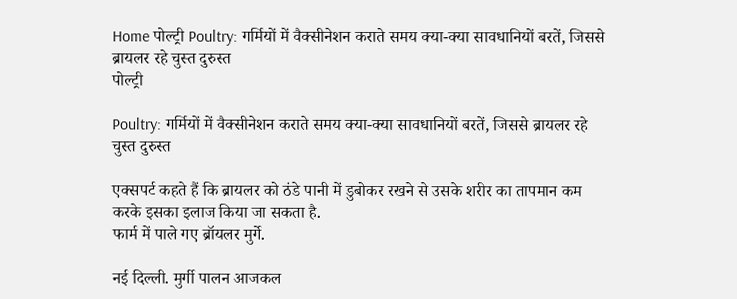Home पोल्ट्री Poultry: गर्मियों में वैक्सीनेशन कराते समय क्या-क्या सावधानियों बरतें, जिससे ब्रायलर रहे चुस्त दुरुस्त
पोल्ट्री

Poultry: गर्मियों में वैक्सीनेशन कराते समय क्या-क्या सावधानियों बरतें, जिससे ब्रायलर रहे चुस्त दुरुस्त

एक्सपर्ट कहते हैं कि ब्रायलर को ठंडे पानी में डुबोकर रखने से उसके शरीर का तापमान कम करके इसका इलाज किया जा सकता है.
फार्म में पाले गए ब्रॉयलर मुर्गे.

नई दिल्ली. मुर्गी पालन आजकल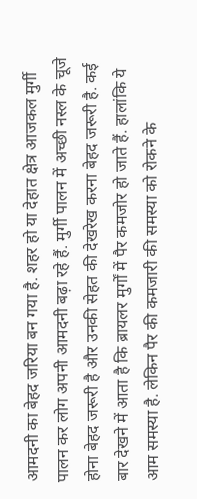आमदनी का बेहद जरिया बन गया है. शहर हो या देहात क्षेत्र आजकल मुर्गी पालन कर लोग अपनी आमदनी बढ़ा रहे हैं. मुर्गी पालन में अच्छी नस्ल के चूजे होना बेहद जरूरी है और उनकी सेहत की देखरेख करना बेहद जरूरी है. कई बार देखने में आता है कि ब्रायलर मुर्गों में पैर कमजोर हो जाते हैं. हालांकि ये आम समस्या है. लेकिन पैर की कमजारी की समस्या को रोकने के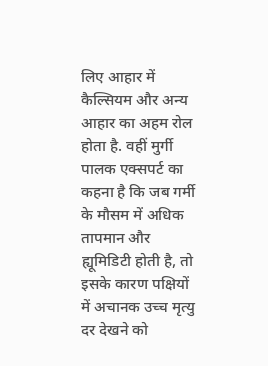लिए आहार में कैल्सियम और अन्य आहार का अहम रोल होता है. वहीं मुर्गी पालक एक्सपर्ट का कहना है कि जब गर्मी के मौसम में अधिक तापमान और ह्यूमिडिटी होती है, तो इसके कारण पक्षियों में अचानक उच्च मृत्यु दर देखने को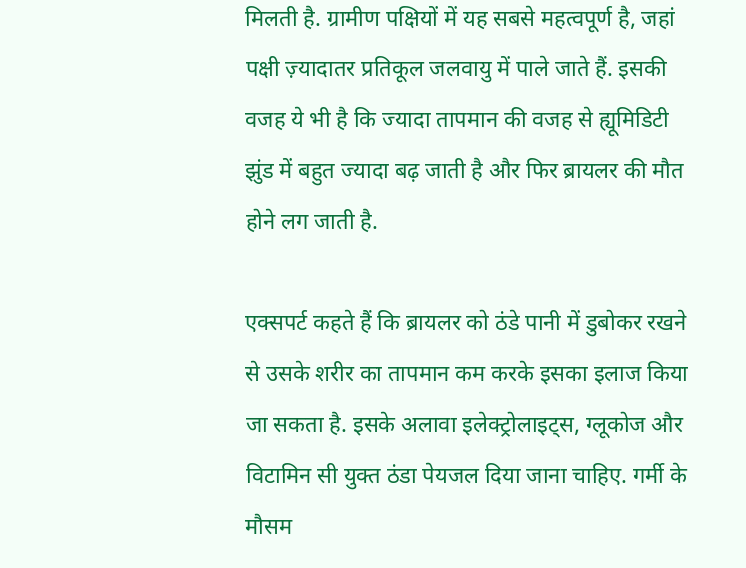मिलती है. ग्रामीण पक्षियों में यह सबसे महत्वपूर्ण है, जहां पक्षी ज़्यादातर प्रतिकूल जलवायु में पाले जाते हैं. इसकी वजह ये भी है कि ज्यादा तापमान की वजह से ह्यूमिडिटी झुंड में बहुत ज्यादा बढ़ जाती है और फिर ब्रायलर की मौत होने लग जाती है.

एक्सपर्ट कहते हैं कि ब्रायलर को ठंडे पानी में डुबोकर रखने से उसके शरीर का तापमान कम करके इसका इलाज किया जा सकता है. इसके अलावा इलेक्ट्रोलाइट्स, ग्लूकोज और विटामिन सी युक्त ठंडा पेयजल दिया जाना चाहिए. गर्मी के मौसम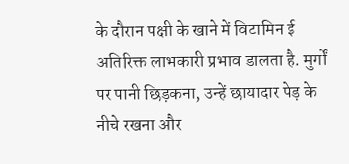के दौरान पक्षी के खाने में विटामिन ई अतिरिक्त लाभकारी प्रभाव डालता है. मुर्गों पर पानी छिड़कना, उन्हें छायादार पेड़ के नीचे रखना और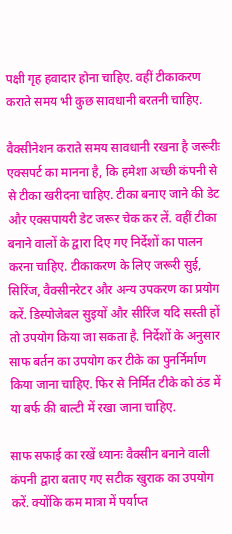पक्षी गृह हवादार होना चाहिए. वहीं टीकाकरण कराते समय भी कुछ सावधानी बरतनी चाहिए.

वैक्सीनेशन कराते समय सावधानी रखना है जरूरीः एक्सपर्ट का मानना है, कि हमेशा अच्छी कंपनी से से टीका खरीदना चाहिए. टीका बनाए जाने की डेट और एक्सपायरी डेट जरूर चेक कर लें. वहीं टीका बनाने वालों के द्वारा दिए गए निर्देशों का पालन करना चाहिए. टीकाकरण के लिए जरूरी सुई, सिरिंज, वैक्सीनरेटर और अन्य उपकरण का प्रयोग करें. डिस्पोजेबल सुइयों और सीरिंज यदि सस्ती हों तो उपयोग किया जा सकता है. निर्देशों के अनुसार साफ बर्तन का उपयोग कर टीके का पुनर्निर्माण किया जाना चाहिए. फिर से निर्मित टीके को ठंड में या बर्फ की बाल्टी में रखा जाना चाहिए.

साफ सफाई का रखें ध्यानः वैक्सीन बनाने वाली कंपनी द्वारा बताए गए सटीक खुराक का उपयोग करें. क्योंकि कम मात्रा में पर्याप्त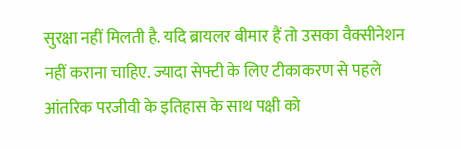सुरक्षा नहीं मिलती है. यदि ब्रायलर बीमार हैं तो उसका वैक्सीनेशन नहीं कराना चाहिए. ज्यादा सेफ्टी के लिए टीकाकरण से पहले आंतरिक परजीवी के इतिहास के साथ पक्षी को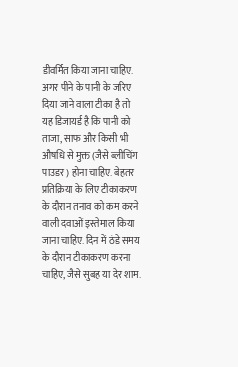डीवर्मित किया जाना चाहिए. अगर पीने के पानी के जरिए दिया जाने वाला टीका है तो यह डिजायर्ड है कि पानी को ताजा, साफ और किसी भी औषधि से मुक्त (जैसे ब्लीचिंग पाउडर) होना चाहिए. बेहतर प्रतिक्रिया के लिए टीकाकरण के दौरान तनाव को कम करने वाली दवाओं इस्तेमाल किया जाना चाहिए. दिन में ठंडे समय के दौरान टीकाकरण करना चाहिए, जैसे सुबह या देर शाम.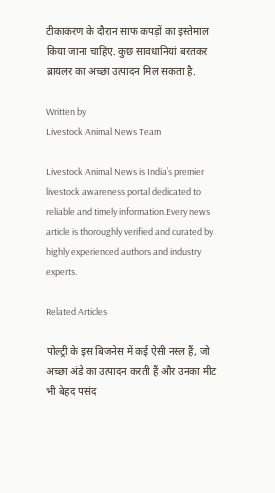टीकाकरण के दौरान साफ कपड़ों का इस्तेमाल किया जाना चाहिए. कुछ सावधानियां बरतकर ब्रायलर का अच्छा उत्पादन मिल सकता है.

Written by
Livestock Animal News Team

Livestock Animal News is India’s premier livestock awareness portal dedicated to reliable and timely information.Every news article is thoroughly verified and curated by highly experienced authors and industry experts.

Related Articles

पोल्ट्री के इस बिजनेस में कई ऐसी नस्ल हैं, जो अच्छा अंडे का उत्पादन करती हैं और उनका मीट भी बेहद पसंद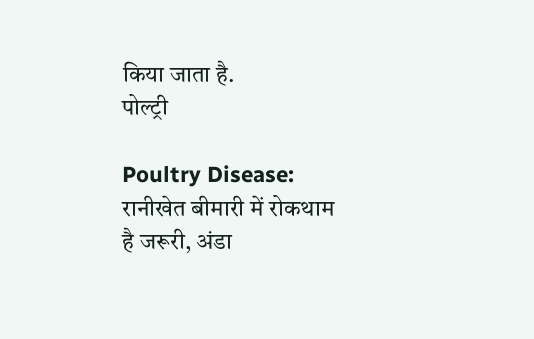किया जाता है.
पोल्ट्री

Poultry Disease: रानीखेत बीमारी में रोकथाम है जरूरी, अंडा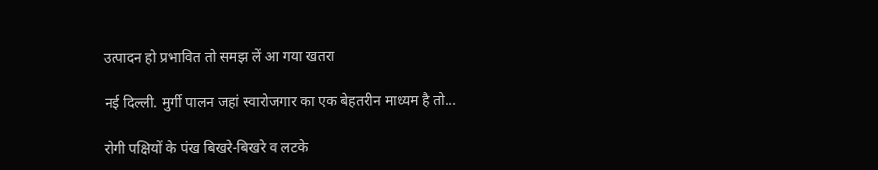उत्पादन हो प्रभावित तो समझ लें आ गया खतरा

नई दिल्ली. मुर्गी पालन जहां स्वारोजगार का एक बेहतरीन माध्यम है तो...

रोगी पक्षियों के पंख बिखरे-बिखरे व लटके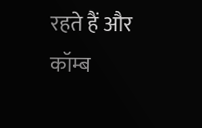रहते हैं और कॉम्ब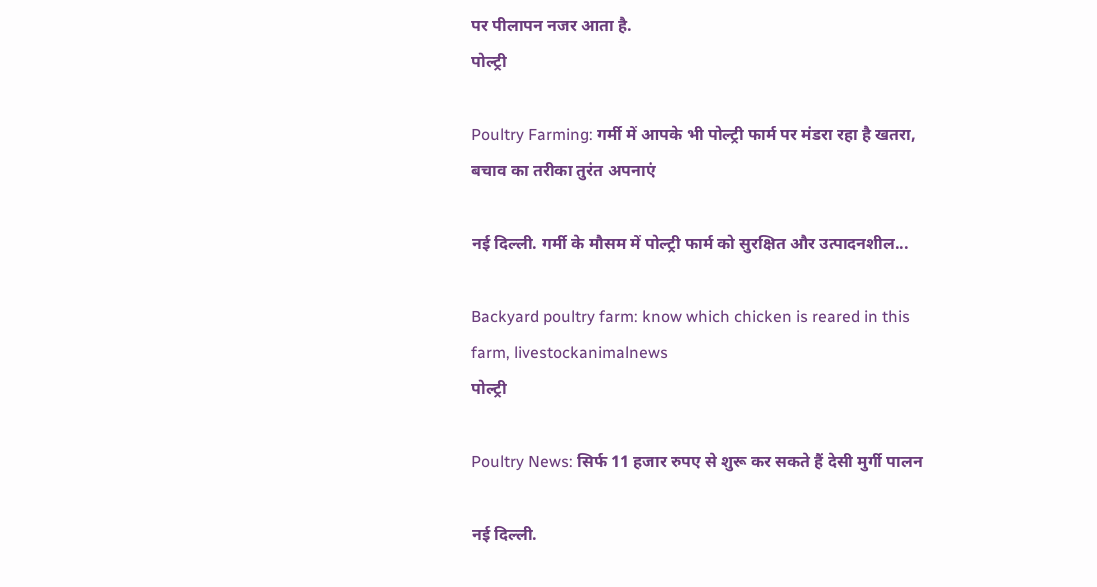पर पीलापन नजर आता है.
पोल्ट्री

Poultry Farming: गर्मी में आपके भी पोल्ट्री फार्म पर मंडरा रहा है खतरा, बचाव का तरीका तुरंत अपनाएं

नई दिल्ली. गर्मी के मौसम में पोल्ट्री फार्म को सुरक्षित और उत्पादनशील...

Backyard poultry farm: know which chicken is reared in this farm, livestockanimalnews
पोल्ट्री

Poultry News: सिर्फ 11 हजार रुपए से शुरू कर सकते हैं देसी मुर्गी पालन

नई दिल्ली.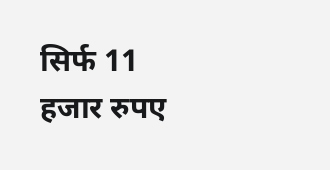सिर्फ 11 हजार रुपए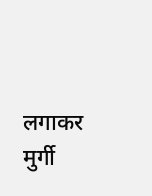लगाकर मुर्गी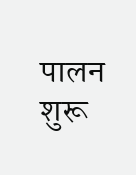पालन शुरू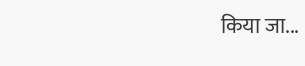किया जा...